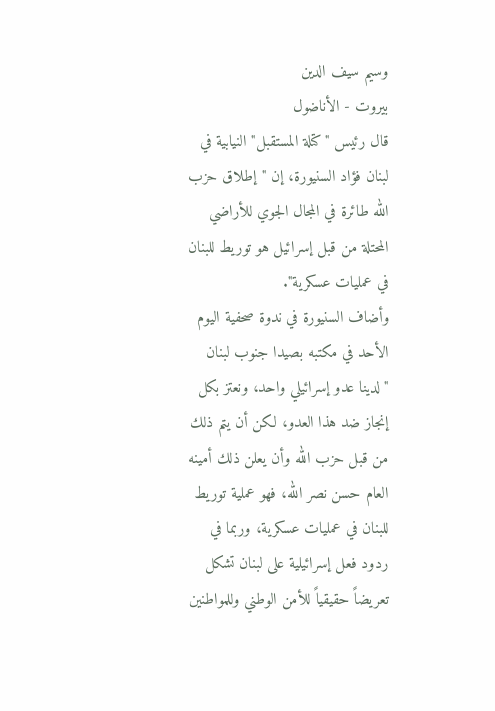وسيم سيف الدين
بيروت - الأناضول
قال رئيس "كتلة المستقبل" النيابية في لبنان فؤاد السنيورة، إن "إطلاق حزب الله طائرة في المجال الجوي للأراضي المحتلة من قبل إسرائيل هو توريط للبنان في عمليات عسكرية".
وأضاف السنيورة في ندوة صحفية اليوم الأحد في مكتبه بصيدا جنوب لبنان "لدينا عدو إسرائيلي واحد، ونعتز بكل إنجاز ضد هذا العدو، لكن أن يتم ذلك من قبل حزب الله وأن يعلن ذلك أمينه العام حسن نصر الله، فهو عملية توريط للبنان في عمليات عسكرية، وربما في ردود فعل إسرائيلية على لبنان تشكل تعريضاً حقيقياً للأمن الوطني وللمواطنين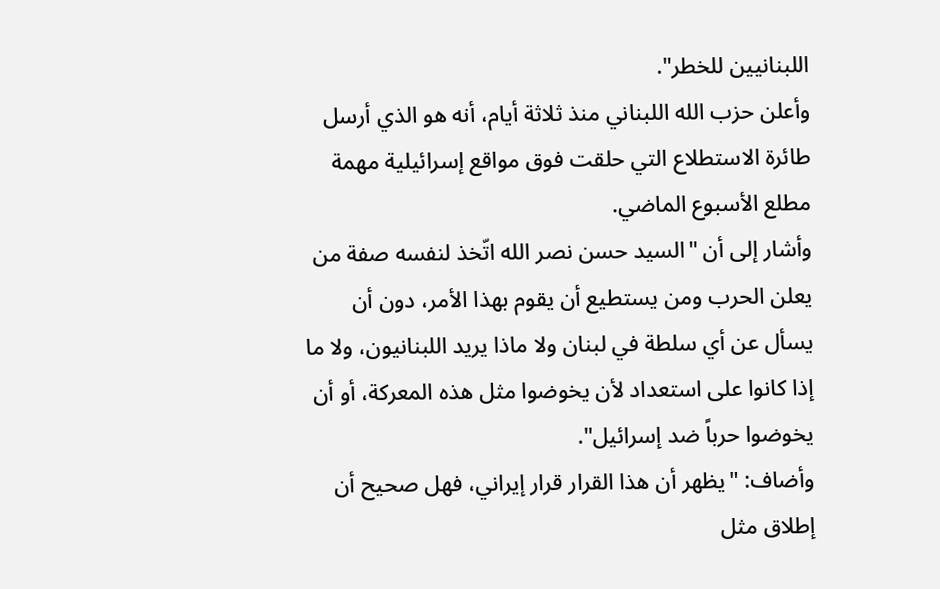اللبنانيين للخطر".
وأعلن حزب الله اللبناني منذ ثلاثة أيام، أنه هو الذي أرسل طائرة الاستطلاع التي حلقت فوق مواقع إسرائيلية مهمة مطلع الأسبوع الماضي.
وأشار إلى أن "السيد حسن نصر الله اتّخذ لنفسه صفة من يعلن الحرب ومن يستطيع أن يقوم بهذا الأمر، دون أن يسأل عن أي سلطة في لبنان ولا ماذا يريد اللبنانيون، ولا ما إذا كانوا على استعداد لأن يخوضوا مثل هذه المعركة، أو أن يخوضوا حرباً ضد إسرائيل".
وأضاف: "يظهر أن هذا القرار قرار إيراني، فهل صحيح أن إطلاق مثل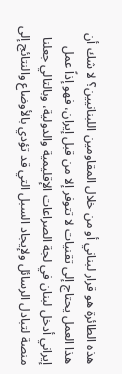هذه الطائرة هو قرار لبناني أو من خلال المقاومين اللبنانيين؟ لا شك أن هذا العمل يحتاج إلى تقنيات لا تتوفر إلا من قبل إيران، فهو إذاً عمل إيراني أدخل لبنان في لجة الصراعات الإقليمية والدولية، وبالتالي جعلنا منصة لتبادل الرسائل ولإيجاد السبل التي قد تؤدي بالأوضاع والنتائج إلى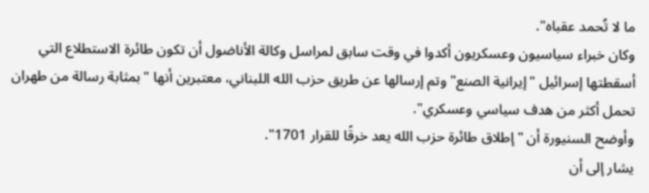ما لا تُحمد عقباه".
وكان خبراء سياسيون وعسكريون أكدوا في وقت سابق لمراسل وكالة الأناضول أن تكون طائرة الاستطلاع التي أسقطتها إسرائيل "إيرانية الصنع" وتم إرسالها عن طريق حزب الله اللبناني، معتبرين أنها "بمثابة رسالة من طهران تحمل أكثر من هدف سياسي وعسكري".
وأوضح السنيورة أن "إطلاق طائرة حزب الله يعد خرقًا للقرار 1701".
يشار إلى أن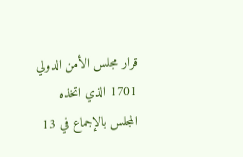قرار مجلس الأمن الدولي 1701 الذي اتخذه المجلس بالإجماع في 13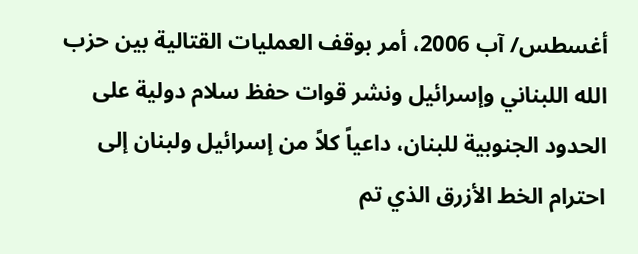أغسطس/ آب 2006، أمر بوقف العمليات القتالية بين حزب الله اللبناني وإسرائيل ونشر قوات حفظ سلام دولية على الحدود الجنوبية للبنان، داعياً كلاً من إسرائيل ولبنان إلى احترام الخط الأزرق الذي تم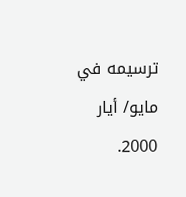ترسيمه في مايو/ أيار 2000.